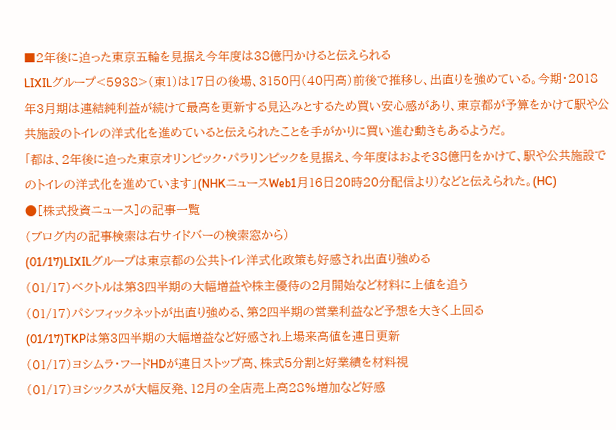■2年後に迫った東京五輪を見据え今年度は38億円かけると伝えられる
LIXILグループ<5938>(東1)は17日の後場、3150円(40円高)前後で推移し、出直りを強めている。今期・2018年3月期は連結純利益が続けて最高を更新する見込みとするため買い安心感があり、東京都が予算をかけて駅や公共施設のトイレの洋式化を進めていると伝えられたことを手がかりに買い進む動きもあるようだ。
「都は、2年後に迫った東京オリンピック・パラリンピックを見据え、今年度はおよそ38億円をかけて、駅や公共施設でのトイレの洋式化を進めています」(NHKニュースWeb1月16日20時20分配信より)などと伝えられた。(HC)
●[株式投資ニュース]の記事一覧
(ブログ内の記事検索は右サイドバーの検索窓から)
(01/17)LIXILグループは東京都の公共トイレ洋式化政策も好感され出直り強める
(01/17)ベクトルは第3四半期の大幅増益や株主優待の2月開始など材料に上値を追う
(01/17)パシフィックネットが出直り強める、第2四半期の営業利益など予想を大きく上回る
(01/17)TKPは第3四半期の大幅増益など好感され上場来高値を連日更新
(01/17)ヨシムラ・フードHDが連日ストップ高、株式5分割と好業績を材料視
(01/17)ヨシックスが大幅反発、12月の全店売上高28%増加など好感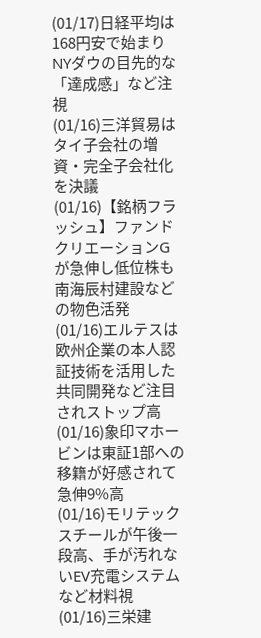(01/17)日経平均は168円安で始まりNYダウの目先的な「達成感」など注視
(01/16)三洋貿易はタイ子会社の増資・完全子会社化を決議
(01/16)【銘柄フラッシュ】ファンドクリエーションGが急伸し低位株も南海辰村建設などの物色活発
(01/16)エルテスは欧州企業の本人認証技術を活用した共同開発など注目されストップ高
(01/16)象印マホービンは東証1部への移籍が好感されて急伸9%高
(01/16)モリテックスチールが午後一段高、手が汚れないEV充電システムなど材料視
(01/16)三栄建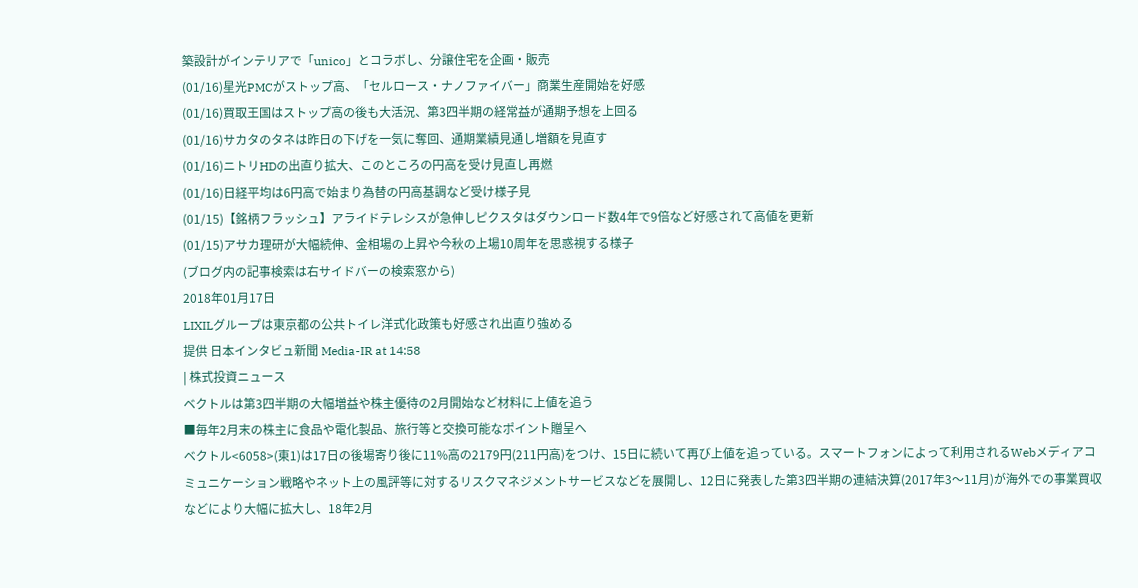築設計がインテリアで「unico」とコラボし、分譲住宅を企画・販売
(01/16)星光PMCがストップ高、「セルロース・ナノファイバー」商業生産開始を好感
(01/16)買取王国はストップ高の後も大活況、第3四半期の経常益が通期予想を上回る
(01/16)サカタのタネは昨日の下げを一気に奪回、通期業績見通し増額を見直す
(01/16)ニトリHDの出直り拡大、このところの円高を受け見直し再燃
(01/16)日経平均は6円高で始まり為替の円高基調など受け様子見
(01/15)【銘柄フラッシュ】アライドテレシスが急伸しピクスタはダウンロード数4年で9倍など好感されて高値を更新
(01/15)アサカ理研が大幅続伸、金相場の上昇や今秋の上場10周年を思惑視する様子
(ブログ内の記事検索は右サイドバーの検索窓から)
2018年01月17日
LIXILグループは東京都の公共トイレ洋式化政策も好感され出直り強める
提供 日本インタビュ新聞 Media-IR at 14:58
| 株式投資ニュース
ベクトルは第3四半期の大幅増益や株主優待の2月開始など材料に上値を追う
■毎年2月末の株主に食品や電化製品、旅行等と交換可能なポイント贈呈へ
ベクトル<6058>(東1)は17日の後場寄り後に11%高の2179円(211円高)をつけ、15日に続いて再び上値を追っている。スマートフォンによって利用されるWebメディアコミュニケーション戦略やネット上の風評等に対するリスクマネジメントサービスなどを展開し、12日に発表した第3四半期の連結決算(2017年3〜11月)が海外での事業買収などにより大幅に拡大し、18年2月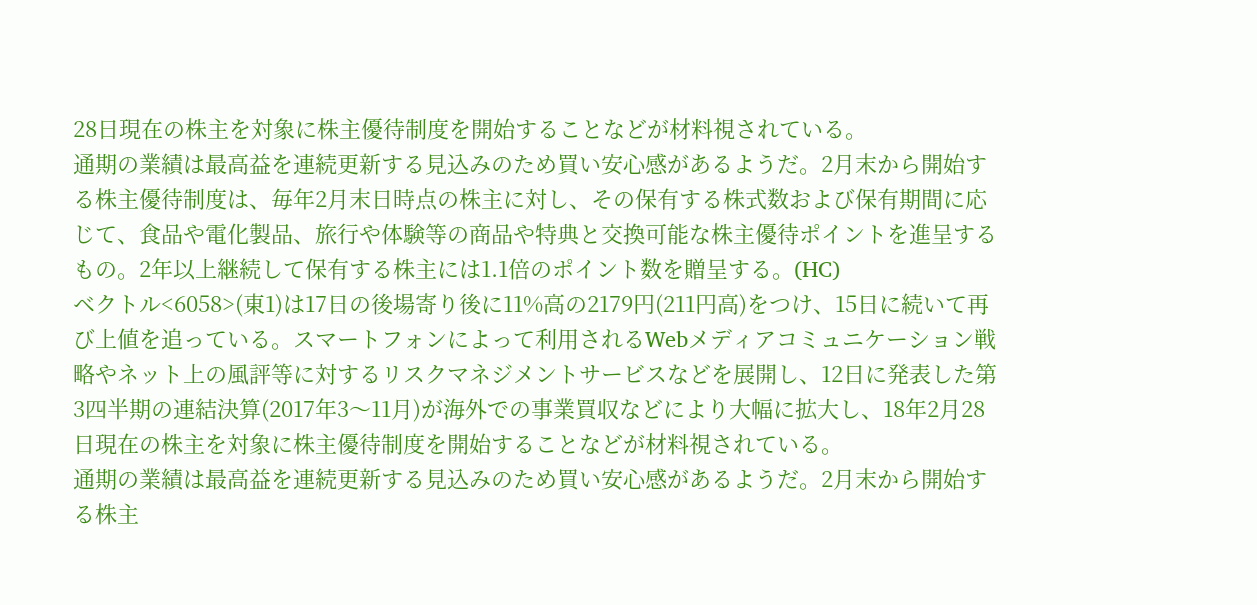28日現在の株主を対象に株主優待制度を開始することなどが材料視されている。
通期の業績は最高益を連続更新する見込みのため買い安心感があるようだ。2月末から開始する株主優待制度は、毎年2月末日時点の株主に対し、その保有する株式数および保有期間に応じて、食品や電化製品、旅行や体験等の商品や特典と交換可能な株主優待ポイントを進呈するもの。2年以上継続して保有する株主には1.1倍のポイント数を贈呈する。(HC)
ベクトル<6058>(東1)は17日の後場寄り後に11%高の2179円(211円高)をつけ、15日に続いて再び上値を追っている。スマートフォンによって利用されるWebメディアコミュニケーション戦略やネット上の風評等に対するリスクマネジメントサービスなどを展開し、12日に発表した第3四半期の連結決算(2017年3〜11月)が海外での事業買収などにより大幅に拡大し、18年2月28日現在の株主を対象に株主優待制度を開始することなどが材料視されている。
通期の業績は最高益を連続更新する見込みのため買い安心感があるようだ。2月末から開始する株主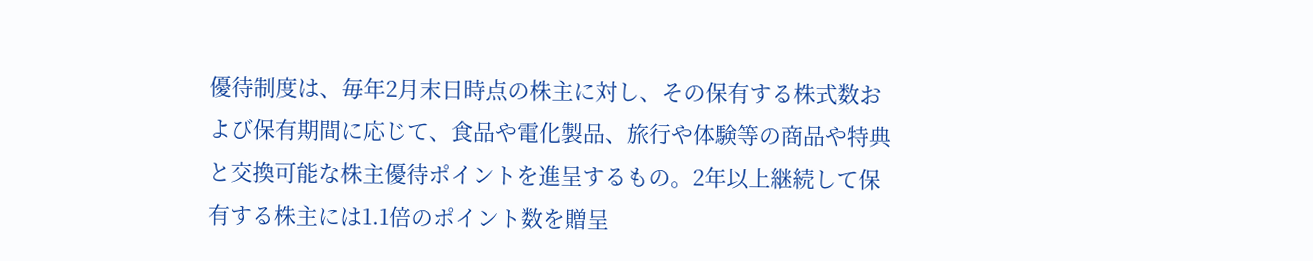優待制度は、毎年2月末日時点の株主に対し、その保有する株式数および保有期間に応じて、食品や電化製品、旅行や体験等の商品や特典と交換可能な株主優待ポイントを進呈するもの。2年以上継続して保有する株主には1.1倍のポイント数を贈呈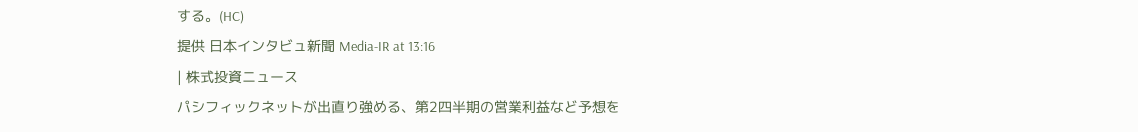する。(HC)
提供 日本インタビュ新聞 Media-IR at 13:16
| 株式投資ニュース
パシフィックネットが出直り強める、第2四半期の営業利益など予想を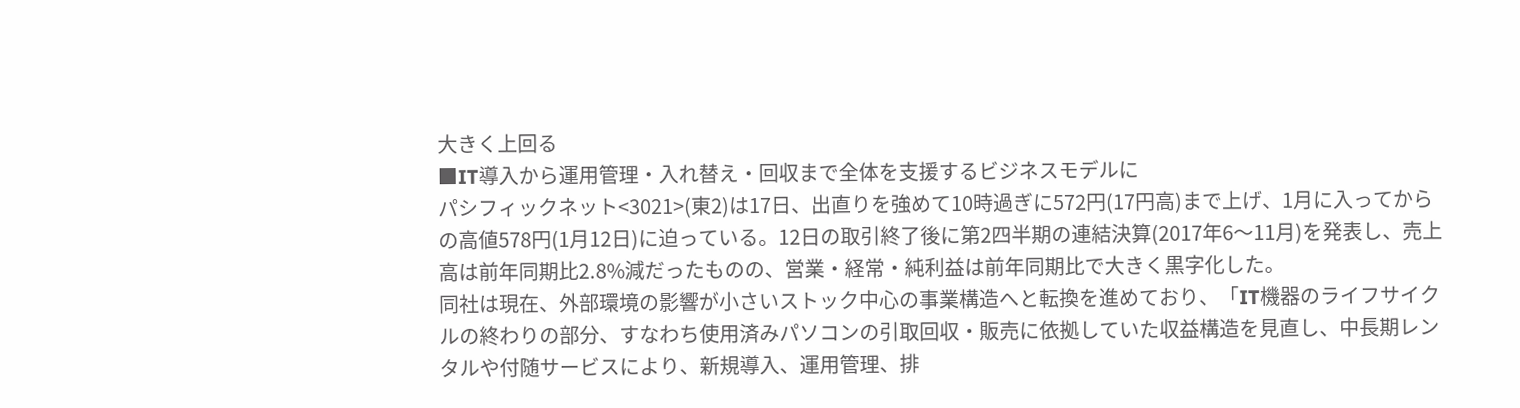大きく上回る
■IT導入から運用管理・入れ替え・回収まで全体を支援するビジネスモデルに
パシフィックネット<3021>(東2)は17日、出直りを強めて10時過ぎに572円(17円高)まで上げ、1月に入ってからの高値578円(1月12日)に迫っている。12日の取引終了後に第2四半期の連結決算(2017年6〜11月)を発表し、売上高は前年同期比2.8%減だったものの、営業・経常・純利益は前年同期比で大きく黒字化した。
同社は現在、外部環境の影響が小さいストック中心の事業構造へと転換を進めており、「IT機器のライフサイクルの終わりの部分、すなわち使用済みパソコンの引取回収・販売に依拠していた収益構造を見直し、中長期レンタルや付随サービスにより、新規導入、運用管理、排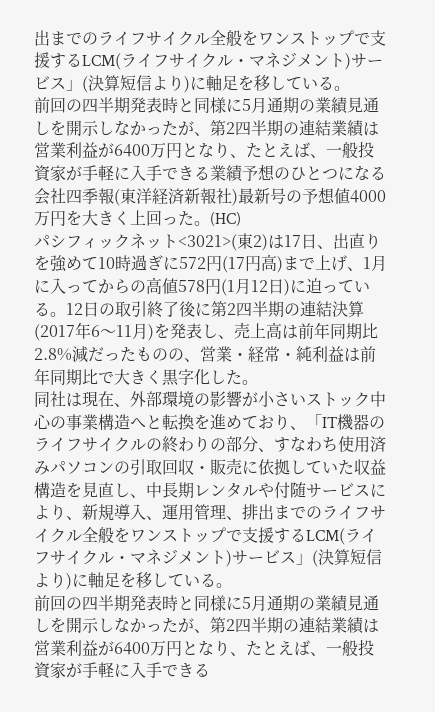出までのライフサイクル全般をワンストップで支援するLCM(ライフサイクル・マネジメント)サービス」(決算短信より)に軸足を移している。
前回の四半期発表時と同様に5月通期の業績見通しを開示しなかったが、第2四半期の連結業績は営業利益が6400万円となり、たとえば、一般投資家が手軽に入手できる業績予想のひとつになる会社四季報(東洋経済新報社)最新号の予想値4000万円を大きく上回った。(HC)
パシフィックネット<3021>(東2)は17日、出直りを強めて10時過ぎに572円(17円高)まで上げ、1月に入ってからの高値578円(1月12日)に迫っている。12日の取引終了後に第2四半期の連結決算(2017年6〜11月)を発表し、売上高は前年同期比2.8%減だったものの、営業・経常・純利益は前年同期比で大きく黒字化した。
同社は現在、外部環境の影響が小さいストック中心の事業構造へと転換を進めており、「IT機器のライフサイクルの終わりの部分、すなわち使用済みパソコンの引取回収・販売に依拠していた収益構造を見直し、中長期レンタルや付随サービスにより、新規導入、運用管理、排出までのライフサイクル全般をワンストップで支援するLCM(ライフサイクル・マネジメント)サービス」(決算短信より)に軸足を移している。
前回の四半期発表時と同様に5月通期の業績見通しを開示しなかったが、第2四半期の連結業績は営業利益が6400万円となり、たとえば、一般投資家が手軽に入手できる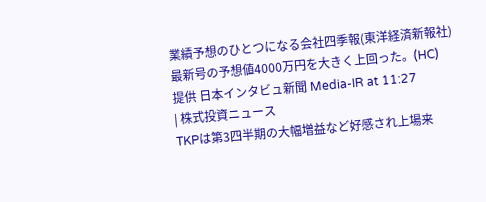業績予想のひとつになる会社四季報(東洋経済新報社)最新号の予想値4000万円を大きく上回った。(HC)
提供 日本インタビュ新聞 Media-IR at 11:27
| 株式投資ニュース
TKPは第3四半期の大幅増益など好感され上場来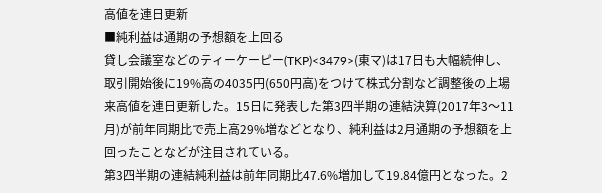高値を連日更新
■純利益は通期の予想額を上回る
貸し会議室などのティーケーピー(TKP)<3479>(東マ)は17日も大幅続伸し、取引開始後に19%高の4035円(650円高)をつけて株式分割など調整後の上場来高値を連日更新した。15日に発表した第3四半期の連結決算(2017年3〜11月)が前年同期比で売上高29%増などとなり、純利益は2月通期の予想額を上回ったことなどが注目されている。
第3四半期の連結純利益は前年同期比47.6%増加して19.84億円となった。2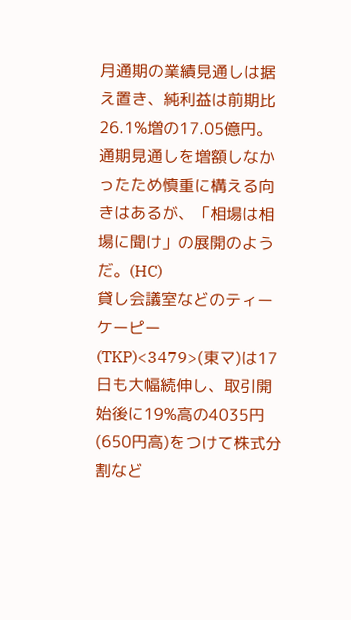月通期の業績見通しは据え置き、純利益は前期比26.1%増の17.05億円。通期見通しを増額しなかったため慎重に構える向きはあるが、「相場は相場に聞け」の展開のようだ。(HC)
貸し会議室などのティーケーピー(TKP)<3479>(東マ)は17日も大幅続伸し、取引開始後に19%高の4035円(650円高)をつけて株式分割など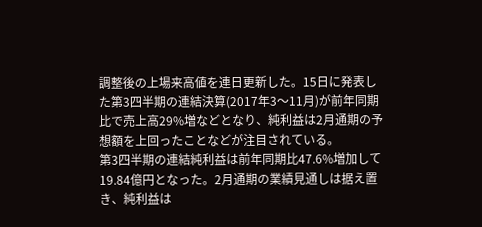調整後の上場来高値を連日更新した。15日に発表した第3四半期の連結決算(2017年3〜11月)が前年同期比で売上高29%増などとなり、純利益は2月通期の予想額を上回ったことなどが注目されている。
第3四半期の連結純利益は前年同期比47.6%増加して19.84億円となった。2月通期の業績見通しは据え置き、純利益は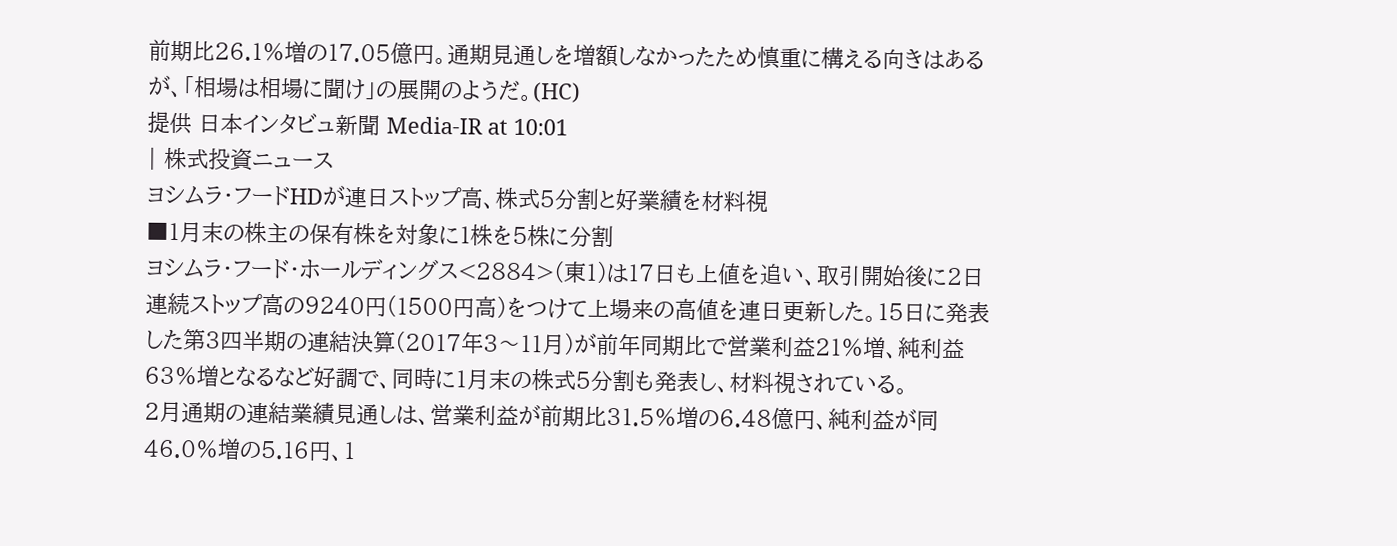前期比26.1%増の17.05億円。通期見通しを増額しなかったため慎重に構える向きはあるが、「相場は相場に聞け」の展開のようだ。(HC)
提供 日本インタビュ新聞 Media-IR at 10:01
| 株式投資ニュース
ヨシムラ・フードHDが連日ストップ高、株式5分割と好業績を材料視
■1月末の株主の保有株を対象に1株を5株に分割
ヨシムラ・フード・ホールディングス<2884>(東1)は17日も上値を追い、取引開始後に2日連続ストップ高の9240円(1500円高)をつけて上場来の高値を連日更新した。15日に発表した第3四半期の連結決算(2017年3〜11月)が前年同期比で営業利益21%増、純利益63%増となるなど好調で、同時に1月末の株式5分割も発表し、材料視されている。
2月通期の連結業績見通しは、営業利益が前期比31.5%増の6.48億円、純利益が同46.0%増の5.16円、1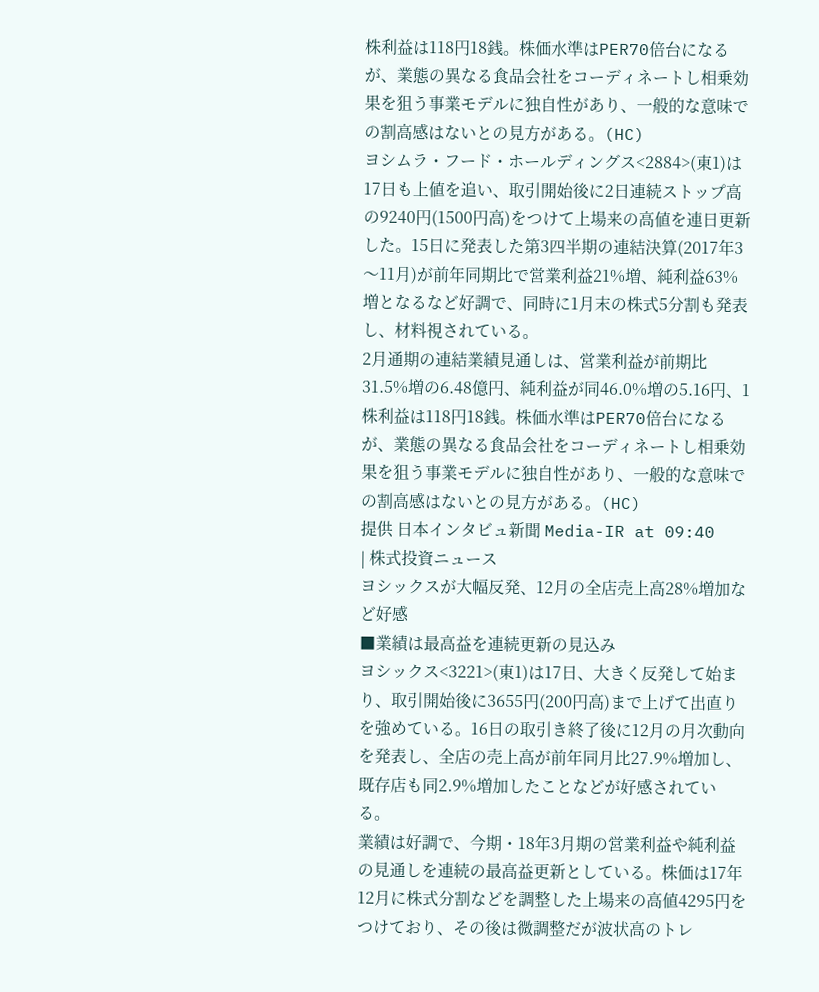株利益は118円18銭。株価水準はPER70倍台になるが、業態の異なる食品会社をコーディネートし相乗効果を狙う事業モデルに独自性があり、一般的な意味での割高感はないとの見方がある。(HC)
ヨシムラ・フード・ホールディングス<2884>(東1)は17日も上値を追い、取引開始後に2日連続ストップ高の9240円(1500円高)をつけて上場来の高値を連日更新した。15日に発表した第3四半期の連結決算(2017年3〜11月)が前年同期比で営業利益21%増、純利益63%増となるなど好調で、同時に1月末の株式5分割も発表し、材料視されている。
2月通期の連結業績見通しは、営業利益が前期比31.5%増の6.48億円、純利益が同46.0%増の5.16円、1株利益は118円18銭。株価水準はPER70倍台になるが、業態の異なる食品会社をコーディネートし相乗効果を狙う事業モデルに独自性があり、一般的な意味での割高感はないとの見方がある。(HC)
提供 日本インタビュ新聞 Media-IR at 09:40
| 株式投資ニュース
ヨシックスが大幅反発、12月の全店売上高28%増加など好感
■業績は最高益を連続更新の見込み
ヨシックス<3221>(東1)は17日、大きく反発して始まり、取引開始後に3655円(200円高)まで上げて出直りを強めている。16日の取引き終了後に12月の月次動向を発表し、全店の売上高が前年同月比27.9%増加し、既存店も同2.9%増加したことなどが好感されている。
業績は好調で、今期・18年3月期の営業利益や純利益の見通しを連続の最高益更新としている。株価は17年12月に株式分割などを調整した上場来の高値4295円をつけており、その後は微調整だが波状高のトレ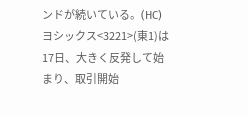ンドが続いている。(HC)
ヨシックス<3221>(東1)は17日、大きく反発して始まり、取引開始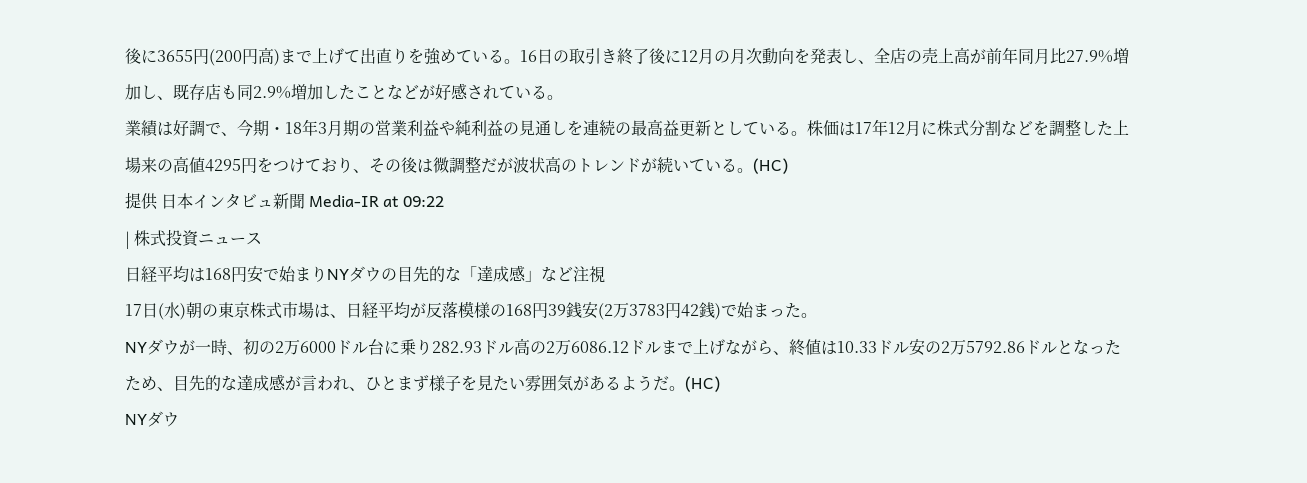後に3655円(200円高)まで上げて出直りを強めている。16日の取引き終了後に12月の月次動向を発表し、全店の売上高が前年同月比27.9%増加し、既存店も同2.9%増加したことなどが好感されている。
業績は好調で、今期・18年3月期の営業利益や純利益の見通しを連続の最高益更新としている。株価は17年12月に株式分割などを調整した上場来の高値4295円をつけており、その後は微調整だが波状高のトレンドが続いている。(HC)
提供 日本インタビュ新聞 Media-IR at 09:22
| 株式投資ニュース
日経平均は168円安で始まりNYダウの目先的な「達成感」など注視
17日(水)朝の東京株式市場は、日経平均が反落模様の168円39銭安(2万3783円42銭)で始まった。
NYダウが一時、初の2万6000ドル台に乗り282.93ドル高の2万6086.12ドルまで上げながら、終値は10.33ドル安の2万5792.86ドルとなったため、目先的な達成感が言われ、ひとまず様子を見たい雰囲気があるようだ。(HC)
NYダウ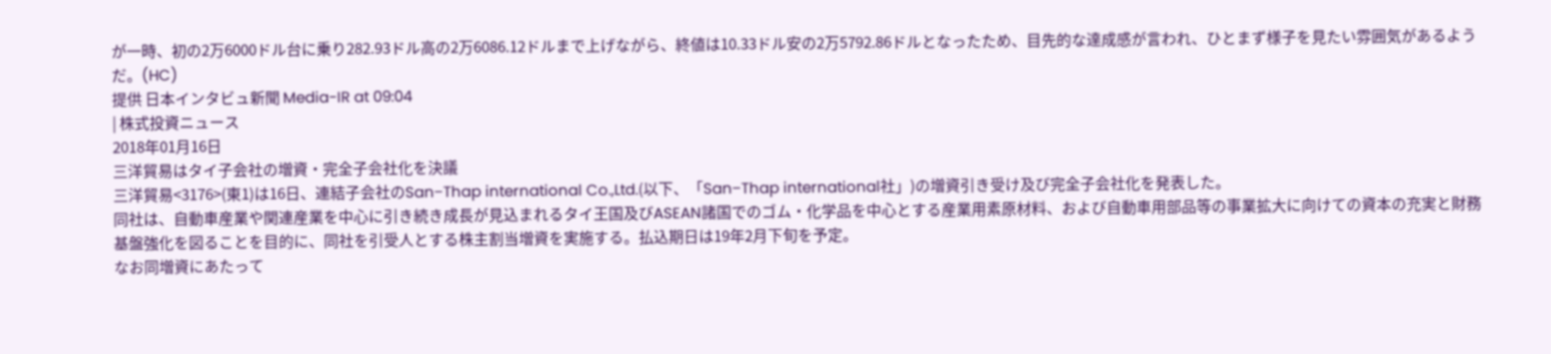が一時、初の2万6000ドル台に乗り282.93ドル高の2万6086.12ドルまで上げながら、終値は10.33ドル安の2万5792.86ドルとなったため、目先的な達成感が言われ、ひとまず様子を見たい雰囲気があるようだ。(HC)
提供 日本インタビュ新聞 Media-IR at 09:04
| 株式投資ニュース
2018年01月16日
三洋貿易はタイ子会社の増資・完全子会社化を決議
三洋貿易<3176>(東1)は16日、連結子会社のSan−Thap international Co.,Ltd.(以下、「San−Thap international社」)の増資引き受け及び完全子会社化を発表した。
同社は、自動車産業や関連産業を中心に引き続き成長が見込まれるタイ王国及びASEAN諸国でのゴム・化学品を中心とする産業用素原材料、および自動車用部品等の事業拡大に向けての資本の充実と財務基盤強化を図ることを目的に、同社を引受人とする株主割当増資を実施する。払込期日は19年2月下旬を予定。
なお同増資にあたって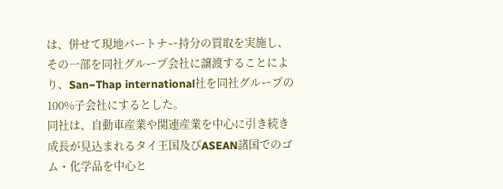は、併せて現地パートナー持分の買取を実施し、その一部を同社グループ会社に譲渡することにより、San−Thap international社を同社グループの100%子会社にするとした。
同社は、自動車産業や関連産業を中心に引き続き成長が見込まれるタイ王国及びASEAN諸国でのゴム・化学品を中心と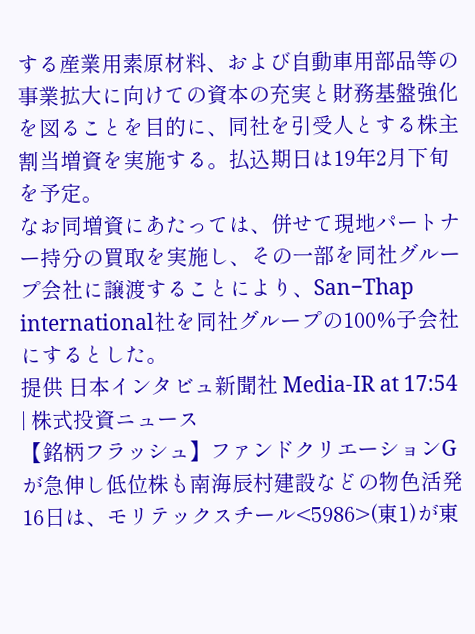する産業用素原材料、および自動車用部品等の事業拡大に向けての資本の充実と財務基盤強化を図ることを目的に、同社を引受人とする株主割当増資を実施する。払込期日は19年2月下旬を予定。
なお同増資にあたっては、併せて現地パートナー持分の買取を実施し、その一部を同社グループ会社に譲渡することにより、San−Thap international社を同社グループの100%子会社にするとした。
提供 日本インタビュ新聞社 Media-IR at 17:54
| 株式投資ニュース
【銘柄フラッシュ】ファンドクリエーションGが急伸し低位株も南海辰村建設などの物色活発
16日は、モリテックスチール<5986>(東1)が東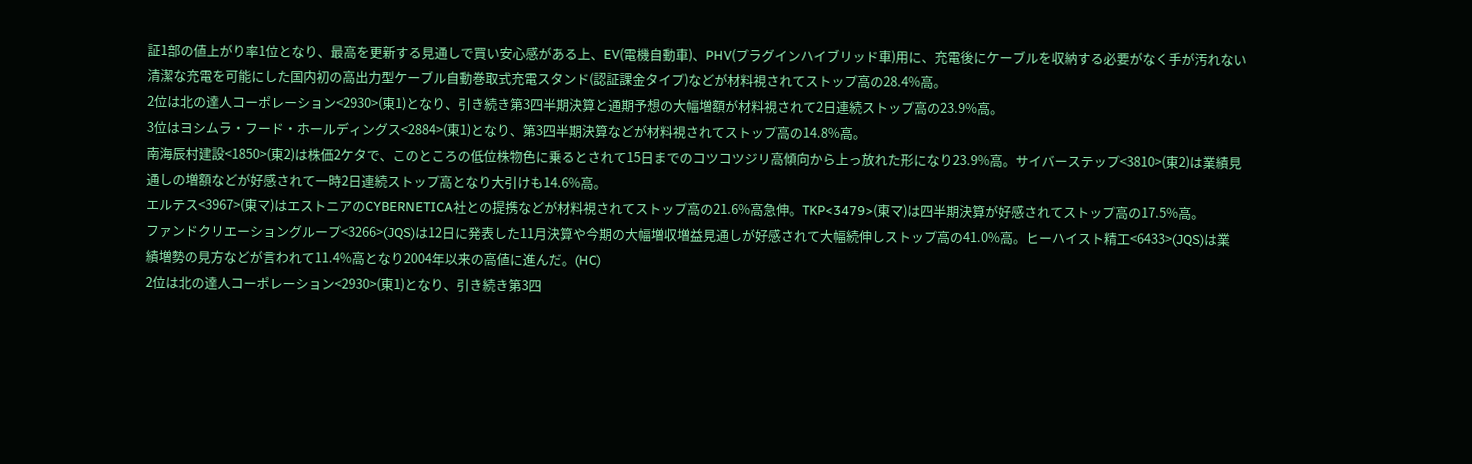証1部の値上がり率1位となり、最高を更新する見通しで買い安心感がある上、EV(電機自動車)、PHV(プラグインハイブリッド車)用に、充電後にケーブルを収納する必要がなく手が汚れない清潔な充電を可能にした国内初の高出力型ケーブル自動巻取式充電スタンド(認証課金タイプ)などが材料視されてストップ高の28.4%高。
2位は北の達人コーポレーション<2930>(東1)となり、引き続き第3四半期決算と通期予想の大幅増額が材料視されて2日連続ストップ高の23.9%高。
3位はヨシムラ・フード・ホールディングス<2884>(東1)となり、第3四半期決算などが材料視されてストップ高の14.8%高。
南海辰村建設<1850>(東2)は株価2ケタで、このところの低位株物色に乗るとされて15日までのコツコツジリ高傾向から上っ放れた形になり23.9%高。サイバーステップ<3810>(東2)は業績見通しの増額などが好感されて一時2日連続ストップ高となり大引けも14.6%高。
エルテス<3967>(東マ)はエストニアのCYBERNETICA社との提携などが材料視されてストップ高の21.6%高急伸。TKP<3479>(東マ)は四半期決算が好感されてストップ高の17.5%高。
ファンドクリエーショングループ<3266>(JQS)は12日に発表した11月決算や今期の大幅増収増益見通しが好感されて大幅続伸しストップ高の41.0%高。ヒーハイスト精工<6433>(JQS)は業績増勢の見方などが言われて11.4%高となり2004年以来の高値に進んだ。(HC)
2位は北の達人コーポレーション<2930>(東1)となり、引き続き第3四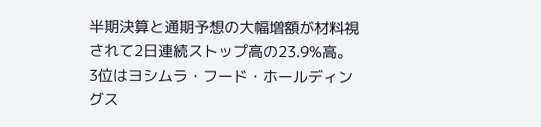半期決算と通期予想の大幅増額が材料視されて2日連続ストップ高の23.9%高。
3位はヨシムラ・フード・ホールディングス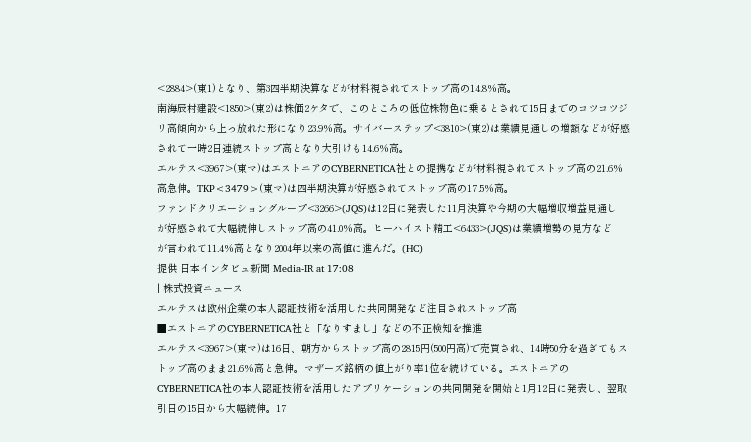<2884>(東1)となり、第3四半期決算などが材料視されてストップ高の14.8%高。
南海辰村建設<1850>(東2)は株価2ケタで、このところの低位株物色に乗るとされて15日までのコツコツジリ高傾向から上っ放れた形になり23.9%高。サイバーステップ<3810>(東2)は業績見通しの増額などが好感されて一時2日連続ストップ高となり大引けも14.6%高。
エルテス<3967>(東マ)はエストニアのCYBERNETICA社との提携などが材料視されてストップ高の21.6%高急伸。TKP<3479>(東マ)は四半期決算が好感されてストップ高の17.5%高。
ファンドクリエーショングループ<3266>(JQS)は12日に発表した11月決算や今期の大幅増収増益見通しが好感されて大幅続伸しストップ高の41.0%高。ヒーハイスト精工<6433>(JQS)は業績増勢の見方などが言われて11.4%高となり2004年以来の高値に進んだ。(HC)
提供 日本インタビュ新聞 Media-IR at 17:08
| 株式投資ニュース
エルテスは欧州企業の本人認証技術を活用した共同開発など注目されストップ高
■エストニアのCYBERNETICA社と「なりすまし」などの不正検知を推進
エルテス<3967>(東マ)は16日、朝方からストップ高の2815円(500円高)で売買され、14時50分を過ぎてもストップ高のまま21.6%高と急伸。マザーズ銘柄の値上がり率1位を続けている。エストニアのCYBERNETICA社の本人認証技術を活用したアプリケーションの共同開発を開始と1月12日に発表し、翌取引日の15日から大幅続伸。17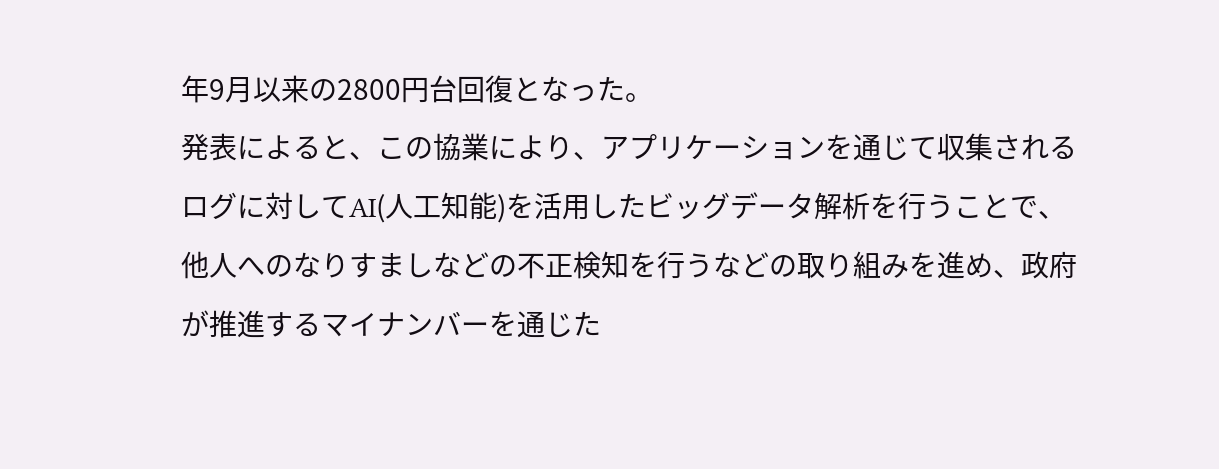年9月以来の2800円台回復となった。
発表によると、この協業により、アプリケーションを通じて収集されるログに対してAI(人工知能)を活用したビッグデータ解析を行うことで、他人へのなりすましなどの不正検知を行うなどの取り組みを進め、政府が推進するマイナンバーを通じた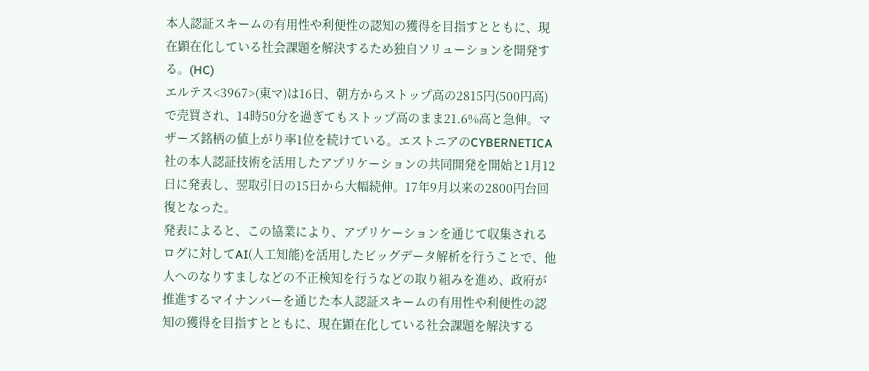本人認証スキームの有用性や利便性の認知の獲得を目指すとともに、現在顕在化している社会課題を解決するため独自ソリューションを開発する。(HC)
エルテス<3967>(東マ)は16日、朝方からストップ高の2815円(500円高)で売買され、14時50分を過ぎてもストップ高のまま21.6%高と急伸。マザーズ銘柄の値上がり率1位を続けている。エストニアのCYBERNETICA社の本人認証技術を活用したアプリケーションの共同開発を開始と1月12日に発表し、翌取引日の15日から大幅続伸。17年9月以来の2800円台回復となった。
発表によると、この協業により、アプリケーションを通じて収集されるログに対してAI(人工知能)を活用したビッグデータ解析を行うことで、他人へのなりすましなどの不正検知を行うなどの取り組みを進め、政府が推進するマイナンバーを通じた本人認証スキームの有用性や利便性の認知の獲得を目指すとともに、現在顕在化している社会課題を解決する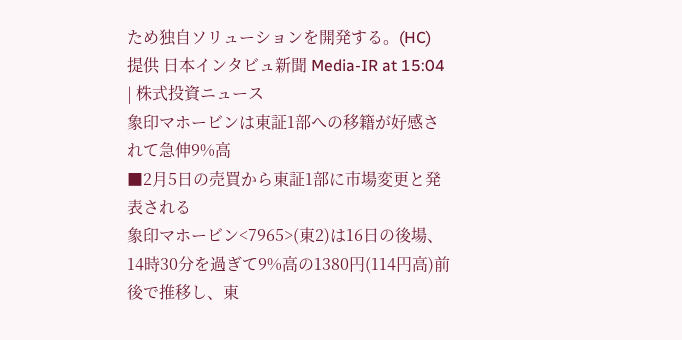ため独自ソリューションを開発する。(HC)
提供 日本インタビュ新聞 Media-IR at 15:04
| 株式投資ニュース
象印マホービンは東証1部への移籍が好感されて急伸9%高
■2月5日の売買から東証1部に市場変更と発表される
象印マホービン<7965>(東2)は16日の後場、14時30分を過ぎて9%高の1380円(114円高)前後で推移し、東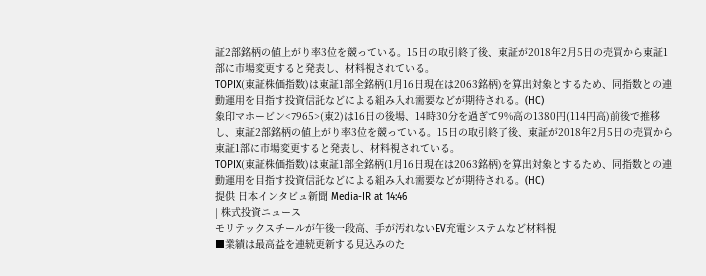証2部銘柄の値上がり率3位を競っている。15日の取引終了後、東証が2018年2月5日の売買から東証1部に市場変更すると発表し、材料視されている。
TOPIX(東証株価指数)は東証1部全銘柄(1月16日現在は2063銘柄)を算出対象とするため、同指数との連動運用を目指す投資信託などによる組み入れ需要などが期待される。(HC)
象印マホービン<7965>(東2)は16日の後場、14時30分を過ぎて9%高の1380円(114円高)前後で推移し、東証2部銘柄の値上がり率3位を競っている。15日の取引終了後、東証が2018年2月5日の売買から東証1部に市場変更すると発表し、材料視されている。
TOPIX(東証株価指数)は東証1部全銘柄(1月16日現在は2063銘柄)を算出対象とするため、同指数との連動運用を目指す投資信託などによる組み入れ需要などが期待される。(HC)
提供 日本インタビュ新聞 Media-IR at 14:46
| 株式投資ニュース
モリテックスチールが午後一段高、手が汚れないEV充電システムなど材料視
■業績は最高益を連続更新する見込みのた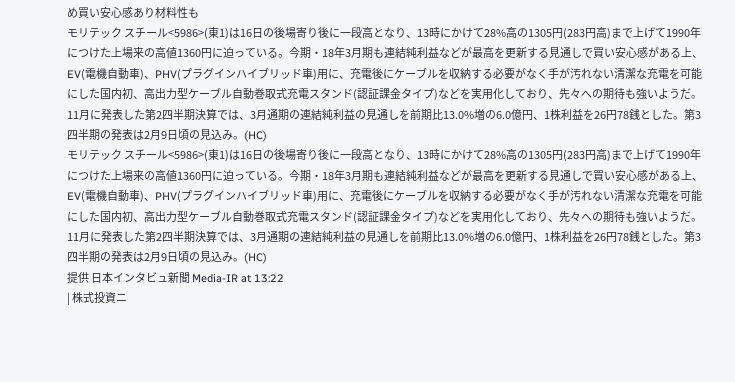め買い安心感あり材料性も
モリテック スチール<5986>(東1)は16日の後場寄り後に一段高となり、13時にかけて28%高の1305円(283円高)まで上げて1990年につけた上場来の高値1360円に迫っている。今期・18年3月期も連結純利益などが最高を更新する見通しで買い安心感がある上、EV(電機自動車)、PHV(プラグインハイブリッド車)用に、充電後にケーブルを収納する必要がなく手が汚れない清潔な充電を可能にした国内初、高出力型ケーブル自動巻取式充電スタンド(認証課金タイプ)などを実用化しており、先々への期待も強いようだ。
11月に発表した第2四半期決算では、3月通期の連結純利益の見通しを前期比13.0%増の6.0億円、1株利益を26円78銭とした。第3四半期の発表は2月9日頃の見込み。(HC)
モリテック スチール<5986>(東1)は16日の後場寄り後に一段高となり、13時にかけて28%高の1305円(283円高)まで上げて1990年につけた上場来の高値1360円に迫っている。今期・18年3月期も連結純利益などが最高を更新する見通しで買い安心感がある上、EV(電機自動車)、PHV(プラグインハイブリッド車)用に、充電後にケーブルを収納する必要がなく手が汚れない清潔な充電を可能にした国内初、高出力型ケーブル自動巻取式充電スタンド(認証課金タイプ)などを実用化しており、先々への期待も強いようだ。
11月に発表した第2四半期決算では、3月通期の連結純利益の見通しを前期比13.0%増の6.0億円、1株利益を26円78銭とした。第3四半期の発表は2月9日頃の見込み。(HC)
提供 日本インタビュ新聞 Media-IR at 13:22
| 株式投資ニ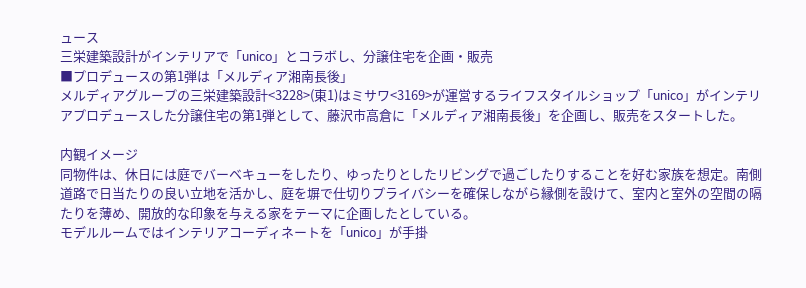ュース
三栄建築設計がインテリアで「unico」とコラボし、分譲住宅を企画・販売
■プロデュースの第1弾は「メルディア湘南長後」
メルディアグループの三栄建築設計<3228>(東1)はミサワ<3169>が運営するライフスタイルショップ「unico」がインテリアプロデュースした分譲住宅の第1弾として、藤沢市高倉に「メルディア湘南長後」を企画し、販売をスタートした。

内観イメージ
同物件は、休日には庭でバーベキューをしたり、ゆったりとしたリビングで過ごしたりすることを好む家族を想定。南側道路で日当たりの良い立地を活かし、庭を塀で仕切りプライバシーを確保しながら縁側を設けて、室内と室外の空間の隔たりを薄め、開放的な印象を与える家をテーマに企画したとしている。
モデルルームではインテリアコーディネートを「unico」が手掛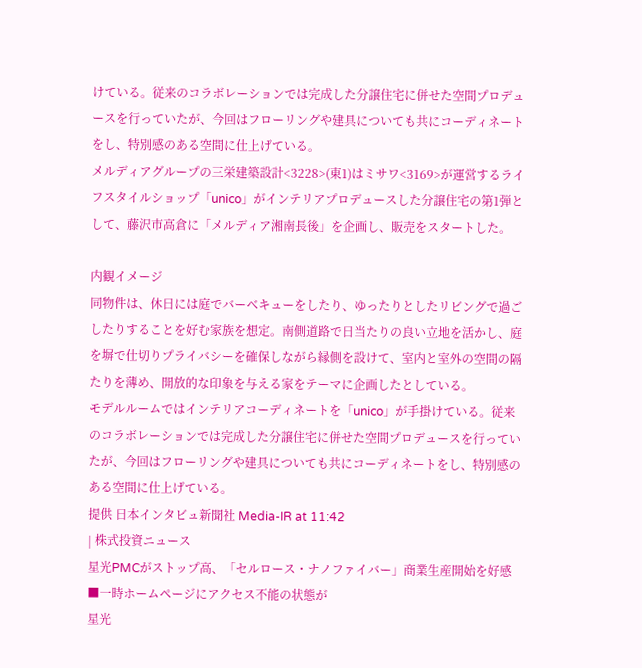けている。従来のコラボレーションでは完成した分譲住宅に併せた空間プロデュースを行っていたが、今回はフローリングや建具についても共にコーディネートをし、特別感のある空間に仕上げている。
メルディアグループの三栄建築設計<3228>(東1)はミサワ<3169>が運営するライフスタイルショップ「unico」がインテリアプロデュースした分譲住宅の第1弾として、藤沢市高倉に「メルディア湘南長後」を企画し、販売をスタートした。

内観イメージ
同物件は、休日には庭でバーベキューをしたり、ゆったりとしたリビングで過ごしたりすることを好む家族を想定。南側道路で日当たりの良い立地を活かし、庭を塀で仕切りプライバシーを確保しながら縁側を設けて、室内と室外の空間の隔たりを薄め、開放的な印象を与える家をテーマに企画したとしている。
モデルルームではインテリアコーディネートを「unico」が手掛けている。従来のコラボレーションでは完成した分譲住宅に併せた空間プロデュースを行っていたが、今回はフローリングや建具についても共にコーディネートをし、特別感のある空間に仕上げている。
提供 日本インタビュ新聞社 Media-IR at 11:42
| 株式投資ニュース
星光PMCがストップ高、「セルロース・ナノファイバー」商業生産開始を好感
■一時ホームページにアクセス不能の状態が
星光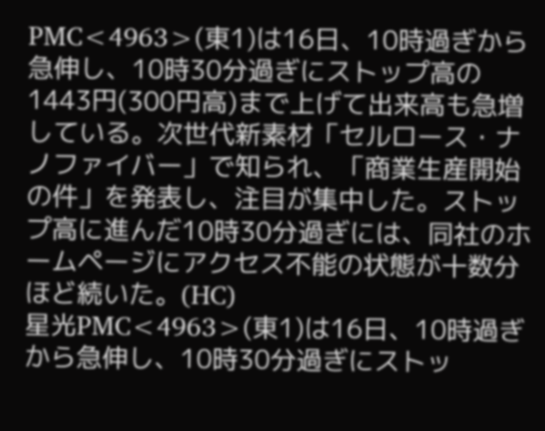PMC<4963>(東1)は16日、10時過ぎから急伸し、10時30分過ぎにストップ高の1443円(300円高)まで上げて出来高も急増している。次世代新素材「セルロース・ナノファイバー」で知られ、「商業生産開始の件」を発表し、注目が集中した。ストップ高に進んだ10時30分過ぎには、同社のホームページにアクセス不能の状態が十数分ほど続いた。(HC)
星光PMC<4963>(東1)は16日、10時過ぎから急伸し、10時30分過ぎにストッ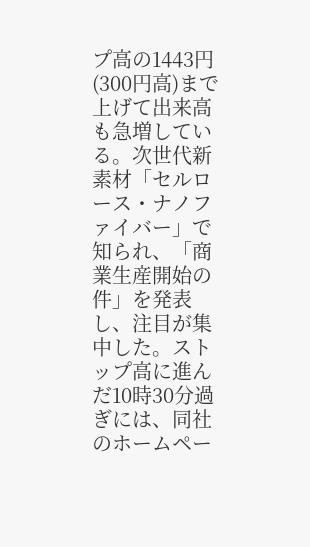プ高の1443円(300円高)まで上げて出来高も急増している。次世代新素材「セルロース・ナノファイバー」で知られ、「商業生産開始の件」を発表し、注目が集中した。ストップ高に進んだ10時30分過ぎには、同社のホームペー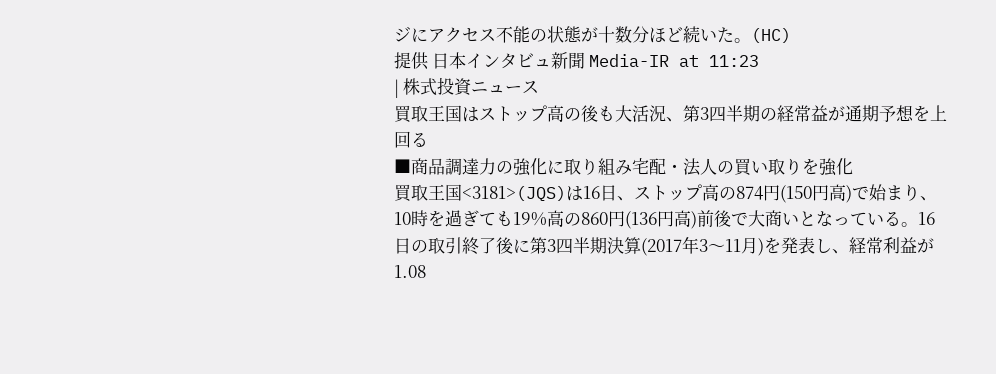ジにアクセス不能の状態が十数分ほど続いた。(HC)
提供 日本インタビュ新聞 Media-IR at 11:23
| 株式投資ニュース
買取王国はストップ高の後も大活況、第3四半期の経常益が通期予想を上回る
■商品調達力の強化に取り組み宅配・法人の買い取りを強化
買取王国<3181>(JQS)は16日、ストップ高の874円(150円高)で始まり、10時を過ぎても19%高の860円(136円高)前後で大商いとなっている。16日の取引終了後に第3四半期決算(2017年3〜11月)を発表し、経常利益が1.08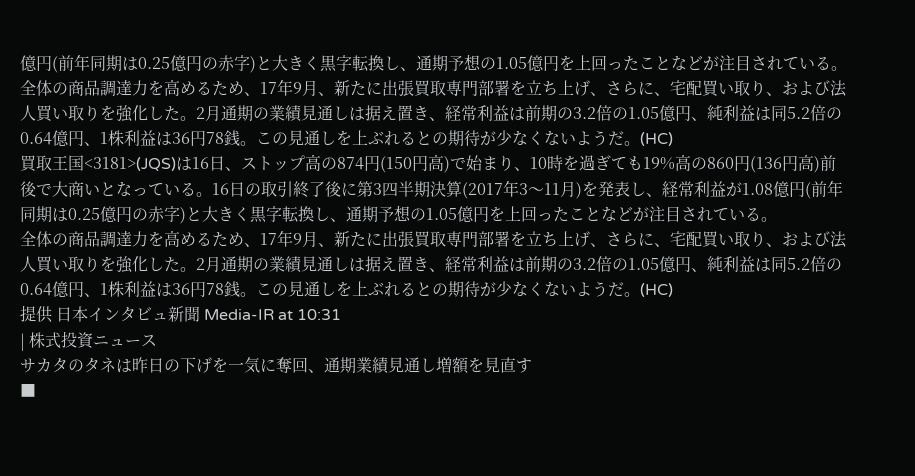億円(前年同期は0.25億円の赤字)と大きく黒字転換し、通期予想の1.05億円を上回ったことなどが注目されている。
全体の商品調達力を高めるため、17年9月、新たに出張買取専門部署を立ち上げ、さらに、宅配買い取り、および法人買い取りを強化した。2月通期の業績見通しは据え置き、経常利益は前期の3.2倍の1.05億円、純利益は同5.2倍の0.64億円、1株利益は36円78銭。この見通しを上ぶれるとの期待が少なくないようだ。(HC)
買取王国<3181>(JQS)は16日、ストップ高の874円(150円高)で始まり、10時を過ぎても19%高の860円(136円高)前後で大商いとなっている。16日の取引終了後に第3四半期決算(2017年3〜11月)を発表し、経常利益が1.08億円(前年同期は0.25億円の赤字)と大きく黒字転換し、通期予想の1.05億円を上回ったことなどが注目されている。
全体の商品調達力を高めるため、17年9月、新たに出張買取専門部署を立ち上げ、さらに、宅配買い取り、および法人買い取りを強化した。2月通期の業績見通しは据え置き、経常利益は前期の3.2倍の1.05億円、純利益は同5.2倍の0.64億円、1株利益は36円78銭。この見通しを上ぶれるとの期待が少なくないようだ。(HC)
提供 日本インタビュ新聞 Media-IR at 10:31
| 株式投資ニュース
サカタのタネは昨日の下げを一気に奪回、通期業績見通し増額を見直す
■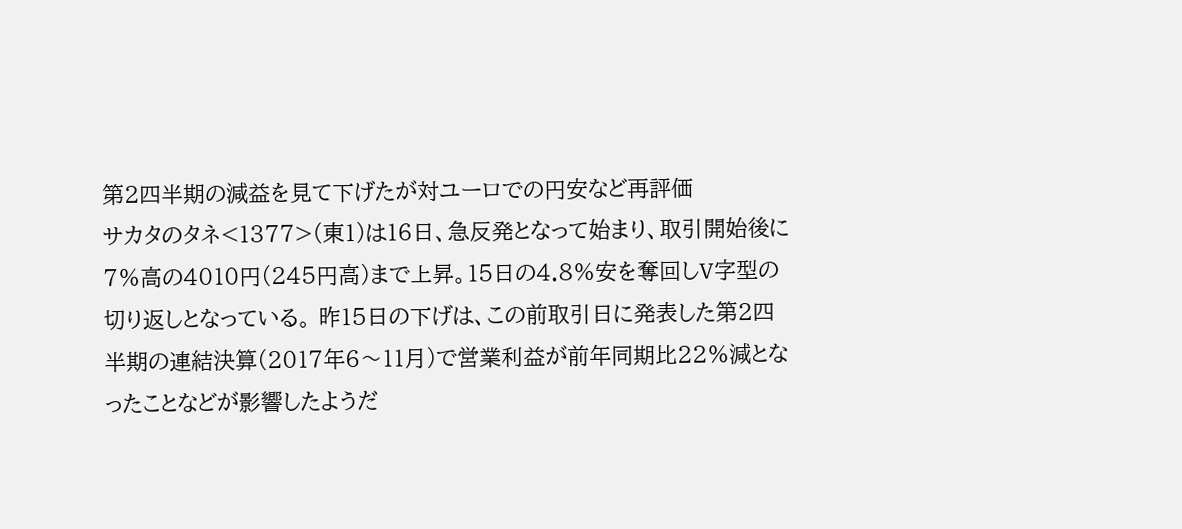第2四半期の減益を見て下げたが対ユーロでの円安など再評価
サカタのタネ<1377>(東1)は16日、急反発となって始まり、取引開始後に7%高の4010円(245円高)まで上昇。15日の4.8%安を奪回しV字型の切り返しとなっている。 昨15日の下げは、この前取引日に発表した第2四半期の連結決算(2017年6〜11月)で営業利益が前年同期比22%減となったことなどが影響したようだ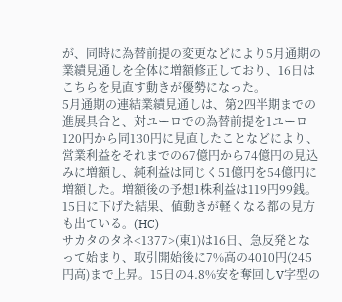が、同時に為替前提の変更などにより5月通期の業績見通しを全体に増額修正しており、16日はこちらを見直す動きが優勢になった。
5月通期の連結業績見通しは、第2四半期までの進展具合と、対ユーロでの為替前提を1ユーロ120円から同130円に見直したことなどにより、営業利益をそれまでの67億円から74億円の見込みに増額し、純利益は同じく51億円を54億円に増額した。増額後の予想1株利益は119円99銭。15日に下げた結果、値動きが軽くなる都の見方も出ている。(HC)
サカタのタネ<1377>(東1)は16日、急反発となって始まり、取引開始後に7%高の4010円(245円高)まで上昇。15日の4.8%安を奪回しV字型の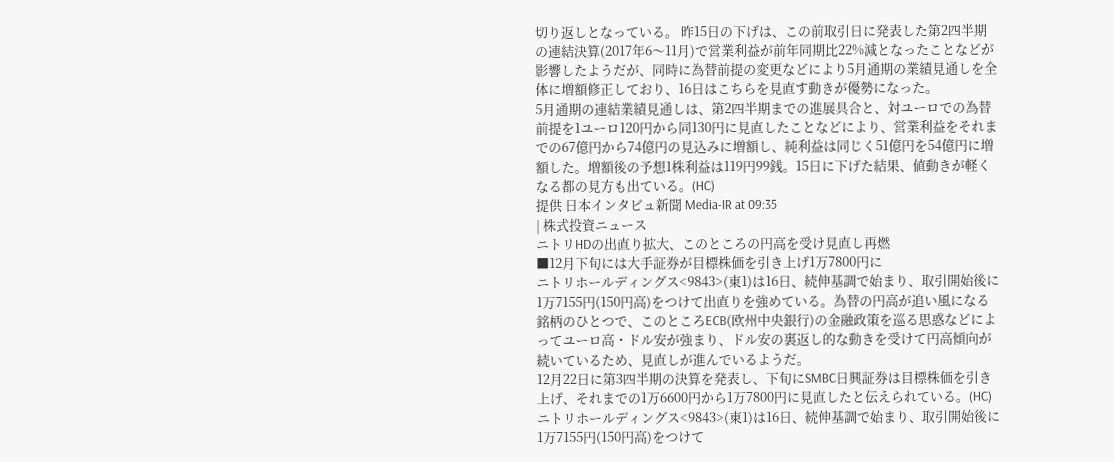切り返しとなっている。 昨15日の下げは、この前取引日に発表した第2四半期の連結決算(2017年6〜11月)で営業利益が前年同期比22%減となったことなどが影響したようだが、同時に為替前提の変更などにより5月通期の業績見通しを全体に増額修正しており、16日はこちらを見直す動きが優勢になった。
5月通期の連結業績見通しは、第2四半期までの進展具合と、対ユーロでの為替前提を1ユーロ120円から同130円に見直したことなどにより、営業利益をそれまでの67億円から74億円の見込みに増額し、純利益は同じく51億円を54億円に増額した。増額後の予想1株利益は119円99銭。15日に下げた結果、値動きが軽くなる都の見方も出ている。(HC)
提供 日本インタビュ新聞 Media-IR at 09:35
| 株式投資ニュース
ニトリHDの出直り拡大、このところの円高を受け見直し再燃
■12月下旬には大手証券が目標株価を引き上げ1万7800円に
ニトリホールディングス<9843>(東1)は16日、続伸基調で始まり、取引開始後に1万7155円(150円高)をつけて出直りを強めている。為替の円高が追い風になる銘柄のひとつで、このところECB(欧州中央銀行)の金融政策を巡る思惑などによってユーロ高・ドル安が強まり、ドル安の裏返し的な動きを受けて円高傾向が続いているため、見直しが進んでいるようだ。
12月22日に第3四半期の決算を発表し、下旬にSMBC日興証券は目標株価を引き上げ、それまでの1万6600円から1万7800円に見直したと伝えられている。(HC)
ニトリホールディングス<9843>(東1)は16日、続伸基調で始まり、取引開始後に1万7155円(150円高)をつけて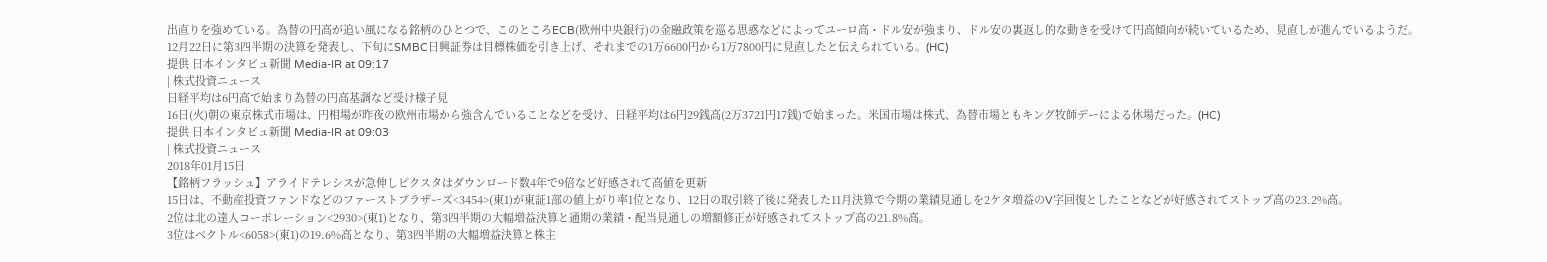出直りを強めている。為替の円高が追い風になる銘柄のひとつで、このところECB(欧州中央銀行)の金融政策を巡る思惑などによってユーロ高・ドル安が強まり、ドル安の裏返し的な動きを受けて円高傾向が続いているため、見直しが進んでいるようだ。
12月22日に第3四半期の決算を発表し、下旬にSMBC日興証券は目標株価を引き上げ、それまでの1万6600円から1万7800円に見直したと伝えられている。(HC)
提供 日本インタビュ新聞 Media-IR at 09:17
| 株式投資ニュース
日経平均は6円高で始まり為替の円高基調など受け様子見
16日(火)朝の東京株式市場は、円相場が昨夜の欧州市場から強含んでいることなどを受け、日経平均は6円29銭高(2万3721円17銭)で始まった。米国市場は株式、為替市場ともキング牧師デーによる休場だった。(HC)
提供 日本インタビュ新聞 Media-IR at 09:03
| 株式投資ニュース
2018年01月15日
【銘柄フラッシュ】アライドテレシスが急伸しピクスタはダウンロード数4年で9倍など好感されて高値を更新
15日は、不動産投資ファンドなどのファーストブラザーズ<3454>(東1)が東証1部の値上がり率1位となり、12日の取引終了後に発表した11月決算で今期の業績見通しを2ケタ増益のV字回復としたことなどが好感されてストップ高の23.2%高。
2位は北の達人コーポレーション<2930>(東1)となり、第3四半期の大幅増益決算と通期の業績・配当見通しの増額修正が好感されてストップ高の21.8%高。
3位はベクトル<6058>(東1)の19.6%高となり、第3四半期の大幅増益決算と株主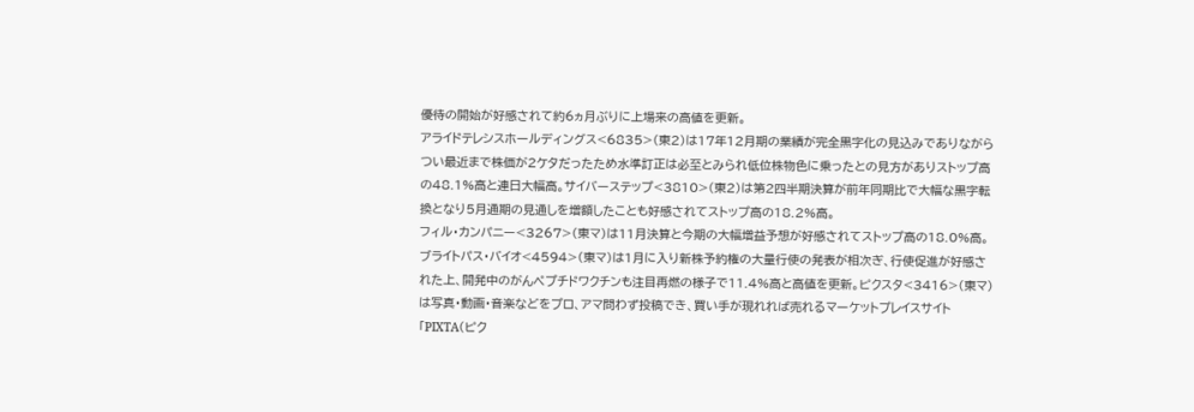優待の開始が好感されて約6ヵ月ぶりに上場来の高値を更新。
アライドテレシスホールディングス<6835>(東2)は17年12月期の業績が完全黒字化の見込みでありながらつい最近まで株価が2ケタだったため水準訂正は必至とみられ低位株物色に乗ったとの見方がありストップ高の48.1%高と連日大幅高。サイバーステップ<3810>(東2)は第2四半期決算が前年同期比で大幅な黒字転換となり5月通期の見通しを増額したことも好感されてストップ高の18.2%高。
フィル・カンパニー<3267>(東マ)は11月決算と今期の大幅増益予想が好感されてストップ高の18.0%高。ブライトパス・バイオ<4594>(東マ)は1月に入り新株予約権の大量行使の発表が相次ぎ、行使促進が好感された上、開発中のがんペプチドワクチンも注目再燃の様子で11.4%高と高値を更新。ピクスタ<3416>(東マ)は写真・動画・音楽などをプロ、アマ問わず投稿でき、買い手が現れれば売れるマーケットプレイスサイト「PIXTA(ピク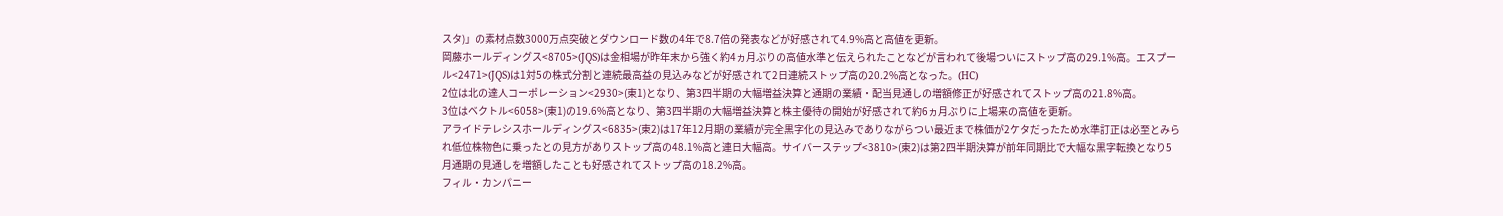スタ)」の素材点数3000万点突破とダウンロード数の4年で8.7倍の発表などが好感されて4.9%高と高値を更新。
岡藤ホールディングス<8705>(JQS)は金相場が昨年末から強く約4ヵ月ぶりの高値水準と伝えられたことなどが言われて後場ついにストップ高の29.1%高。エスプール<2471>(JQS)は1対5の株式分割と連続最高益の見込みなどが好感されて2日連続ストップ高の20.2%高となった。(HC)
2位は北の達人コーポレーション<2930>(東1)となり、第3四半期の大幅増益決算と通期の業績・配当見通しの増額修正が好感されてストップ高の21.8%高。
3位はベクトル<6058>(東1)の19.6%高となり、第3四半期の大幅増益決算と株主優待の開始が好感されて約6ヵ月ぶりに上場来の高値を更新。
アライドテレシスホールディングス<6835>(東2)は17年12月期の業績が完全黒字化の見込みでありながらつい最近まで株価が2ケタだったため水準訂正は必至とみられ低位株物色に乗ったとの見方がありストップ高の48.1%高と連日大幅高。サイバーステップ<3810>(東2)は第2四半期決算が前年同期比で大幅な黒字転換となり5月通期の見通しを増額したことも好感されてストップ高の18.2%高。
フィル・カンパニー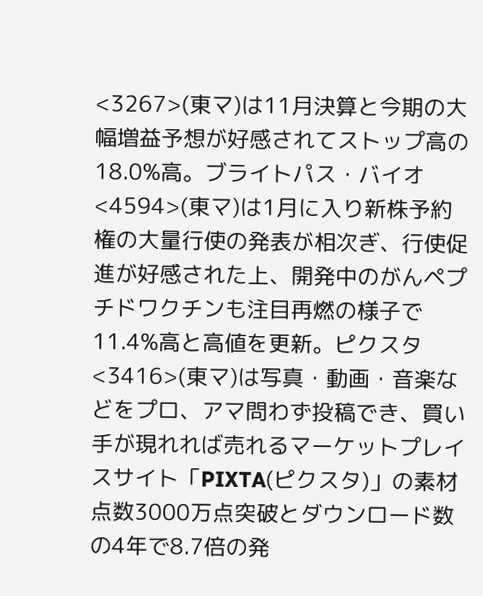<3267>(東マ)は11月決算と今期の大幅増益予想が好感されてストップ高の18.0%高。ブライトパス・バイオ<4594>(東マ)は1月に入り新株予約権の大量行使の発表が相次ぎ、行使促進が好感された上、開発中のがんペプチドワクチンも注目再燃の様子で11.4%高と高値を更新。ピクスタ<3416>(東マ)は写真・動画・音楽などをプロ、アマ問わず投稿でき、買い手が現れれば売れるマーケットプレイスサイト「PIXTA(ピクスタ)」の素材点数3000万点突破とダウンロード数の4年で8.7倍の発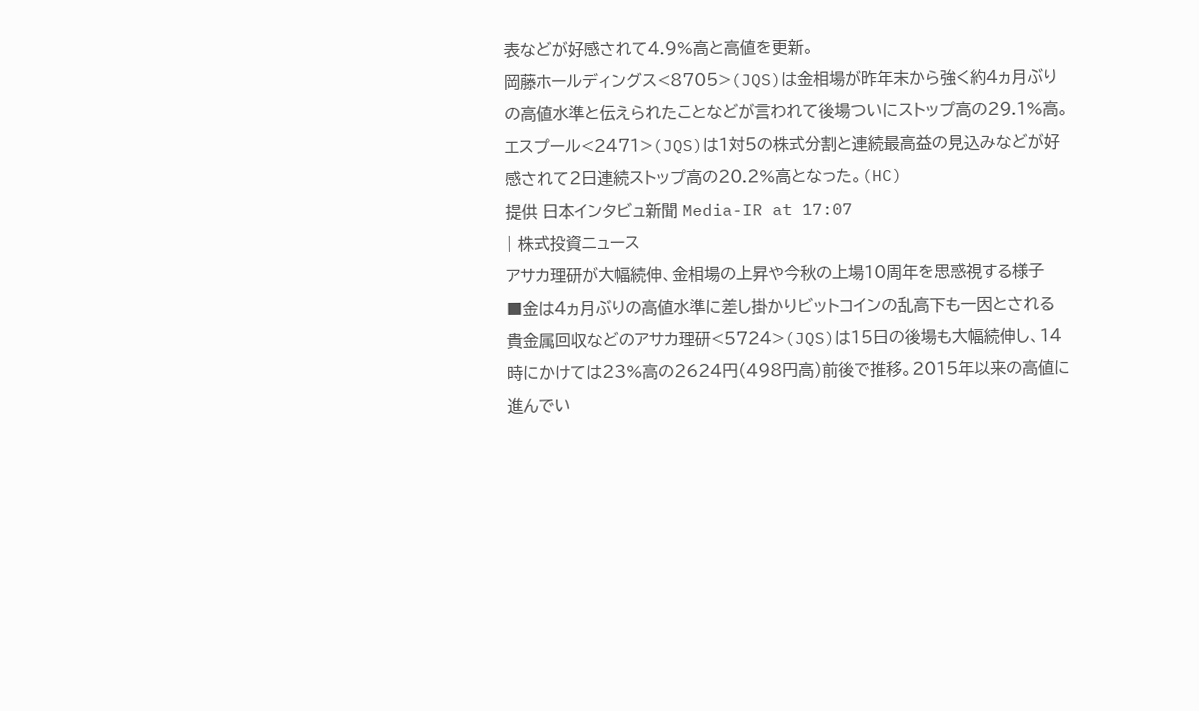表などが好感されて4.9%高と高値を更新。
岡藤ホールディングス<8705>(JQS)は金相場が昨年末から強く約4ヵ月ぶりの高値水準と伝えられたことなどが言われて後場ついにストップ高の29.1%高。エスプール<2471>(JQS)は1対5の株式分割と連続最高益の見込みなどが好感されて2日連続ストップ高の20.2%高となった。(HC)
提供 日本インタビュ新聞 Media-IR at 17:07
| 株式投資ニュース
アサカ理研が大幅続伸、金相場の上昇や今秋の上場10周年を思惑視する様子
■金は4ヵ月ぶりの高値水準に差し掛かりビットコインの乱高下も一因とされる
貴金属回収などのアサカ理研<5724>(JQS)は15日の後場も大幅続伸し、14時にかけては23%高の2624円(498円高)前後で推移。2015年以来の高値に進んでい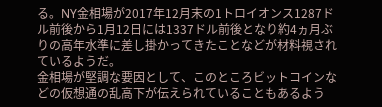る。NY金相場が2017年12月末の1トロイオンス1287ドル前後から1月12日には1337ドル前後となり約4ヵ月ぶりの高年水準に差し掛かってきたことなどが材料視されているようだ。
金相場が堅調な要因として、このところビットコインなどの仮想通の乱高下が伝えられていることもあるよう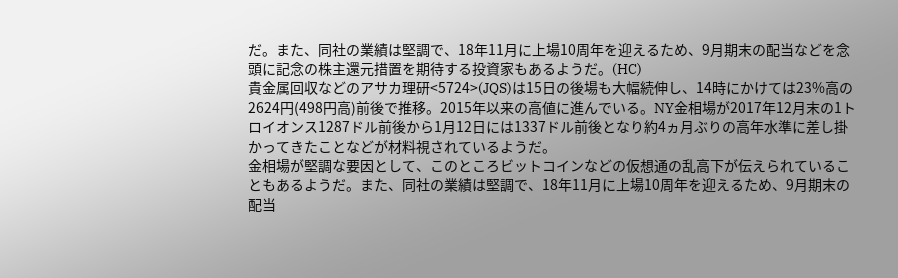だ。また、同社の業績は堅調で、18年11月に上場10周年を迎えるため、9月期末の配当などを念頭に記念の株主還元措置を期待する投資家もあるようだ。(HC)
貴金属回収などのアサカ理研<5724>(JQS)は15日の後場も大幅続伸し、14時にかけては23%高の2624円(498円高)前後で推移。2015年以来の高値に進んでいる。NY金相場が2017年12月末の1トロイオンス1287ドル前後から1月12日には1337ドル前後となり約4ヵ月ぶりの高年水準に差し掛かってきたことなどが材料視されているようだ。
金相場が堅調な要因として、このところビットコインなどの仮想通の乱高下が伝えられていることもあるようだ。また、同社の業績は堅調で、18年11月に上場10周年を迎えるため、9月期末の配当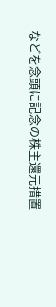などを念頭に記念の株主還元措置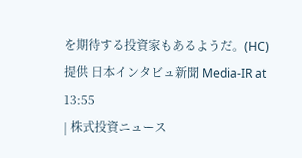を期待する投資家もあるようだ。(HC)
提供 日本インタビュ新聞 Media-IR at 13:55
| 株式投資ニュース